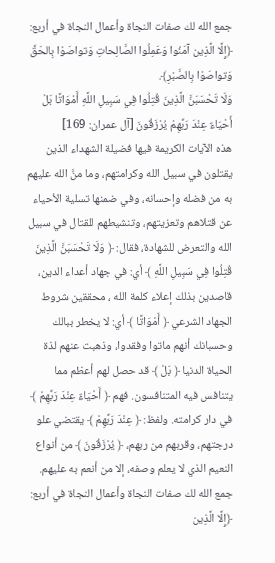جمع الله لك صفات النجاة وأعمال النجاة في أربع: ﴿إِلَّا الَّذِين آمَنُوا وَعَمِلُوا الصَّالِحاتِ وَتواصَوْا بِالحَقِّ وَتواصَوْا بِالصَّبْرِ﴾.
وَلَا تَحْسَبَنَّ الَّذِينَ قُتِلُوا فِي سَبِيلِ اللَّهِ أَمْوَاتًا بَلْ أَحْيَاءٌ عِنْدَ رَبِّهِمْ يُرْزَقُونَ [آل عمران: 169]
هذه الآيات الكريمة فيها فضيلة الشهداء الذين يقتلون في سبيل الله وكرامتهم، وما منَّ الله عليهم به من فضله وإحسانه، وفي ضمنها تسلية الأحياء عن قتلاهم وتعزيتهم، وتنشيطهم للقتال في سبيل الله والتعرض للشهادة، فقال: ﴿ وَلَا تَحْسَبَنَّ الَّذِينَ قُتِلُوا فِي سَبِيلِ اللَّهِ ﴾ أي: في جهاد أعداء الدين، قاصدين بذلك إعلاء كلمة الله ، محققين شروط الجهاد الشرعي ﴿ أَمْوَاتًا ﴾ أي: لا يخطر ببالك وحسبانك أنهم ماتوا وفقدوا، وذهبت عنهم لذة الحياة الدنيا ﴿ بَلْ ﴾ قد حصل لهم أعظم مما يتنافس فيه المتنافسون. فهم ﴿ أَحْيَاءٌ عِنْدَ رَبِّهِمْ ﴾ في دار كرامته. ولفظ: ﴿ عِنْدَ رَبِّهِمْ ﴾ يقتضي علو درجتهم، وقربهم من ربهم، ﴿ يُرْزَقُونَ ﴾ من أنواع النعيم الذي لا يعلم وصفه، إلا من أنعم به عليهم.
جمع الله لك صفات النجاة وأعمال النجاة في أربع: ﴿إِلَّا الَّذِين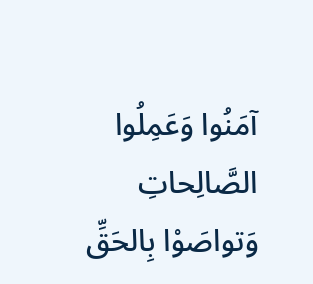آمَنُوا وَعَمِلُوا الصَّالِحاتِ وَتواصَوْا بِالحَقِّ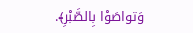وَتواصَوْا بِالصَّبْرِ﴾.